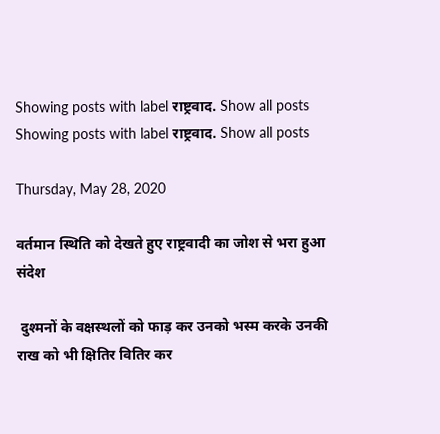Showing posts with label राष्ट्रवाद. Show all posts
Showing posts with label राष्ट्रवाद. Show all posts

Thursday, May 28, 2020

वर्तमान स्थिति को देखते हुए राष्ट्रवादी का जोश से भरा हुआ संदेश

 दुश्मनों के वक्षस्थलों को फाड़ कर उनको भस्म करके उनकी राख को भी क्षितिर वितिर कर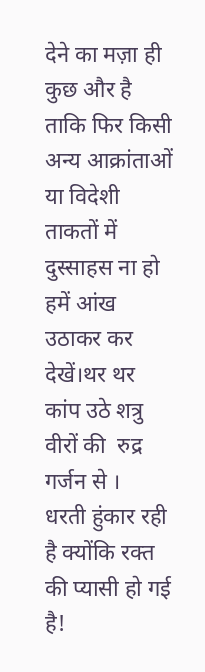देने का मज़ा ही कुछ और है ताकि फिर किसी अन्य आक्रांताओं या विदेशी ताकतों में दुस्साहस ना हो हमें आंख उठाकर कर देखें।थर थर कांप उठे शत्रु  वीरों की  रुद्र गर्जन से ।
धरती हुंकार रही है क्योंकि रक्त की प्यासी हो गई है!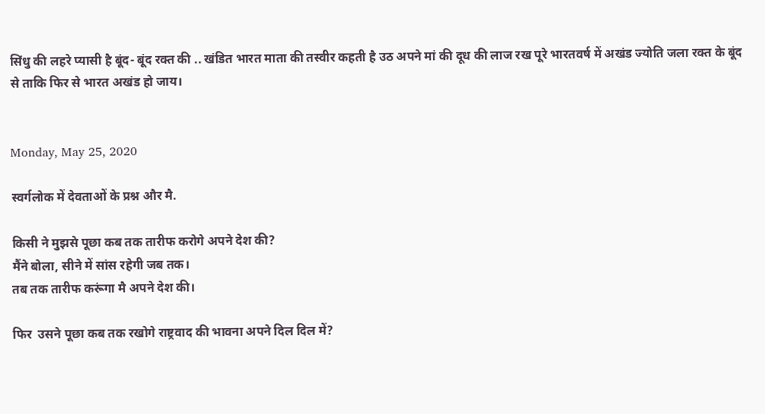सिंधु की लहरे प्यासी है बूंद- बूंद रक्त की .. खंडित भारत माता की तस्वीर कहती है उठ अपने मां की दूध की लाज रख पूरे भारतवर्ष में अखंड ज्योति जला रक्त के बूंद से ताकि फिर से भारत अखंड हो जाय।


Monday, May 25, 2020

स्वर्गलोक में देवताओं के प्रश्न और मै.

किसी ने मुझसे पूछा कब तक तारीफ करोगे अपने देश की?
मैंने बोला, सीने में सांस रहेगी जब तक।
तब तक तारीफ करूंगा मै अपने देश की।

फिर  उसने पूछा कब तक रखोगे राष्ट्रवाद की भावना अपने दिल दिल में?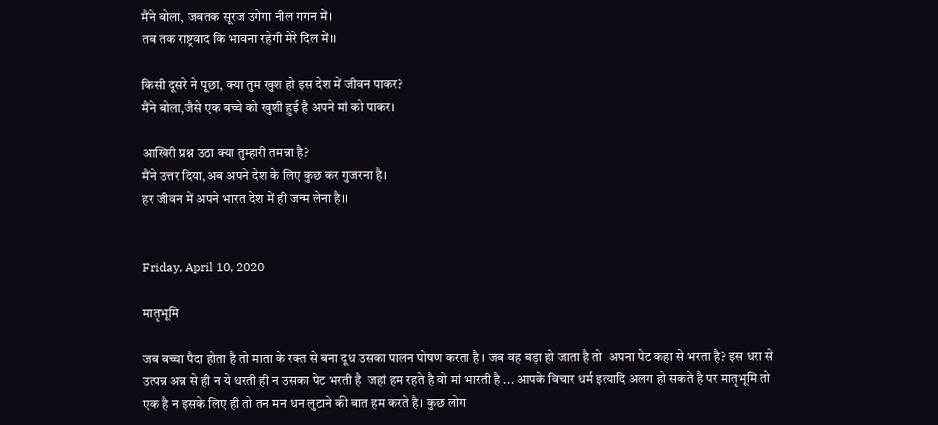मैंने बोला, जबतक सूरज उगेगा नील गगन में।
तब तक राष्ट्रवाद कि भावना रहेगी मेरे दिल में।।

किसी दूसरे ने पूछा, क्या तुम खुश हो इस देश में जीवन पाकर?
मैंने बोला,जैसे एक बच्चे को खुशी हुई है अपने मां को पाकर।

आखिरी प्रश्न उठा क्या तुम्हारी तमन्ना है?
मैंने उत्तर दिया,अब अपने देश के लिए कुछ कर गुजरना है।
हर जीवन में अपने भारत देश में ही जन्म लेना है।।


Friday, April 10, 2020

मातृभूमि

जब बच्चा पैदा होता है तो माता के रक्त से बना दूध उसका पालन पोषण करता है । जब वह बड़ा हो जाता है तो  अपना पेट कहा से भरता है? इस धरा से उत्पन्न अन्न से ही न ये धरती ही न उसका पेट भरती है  जहां हम रहते है वो मां भारती है ... आपके विचार धर्म इत्यादि अलग हो सकते है पर मातृभूमि तो एक है न इसके लिए ही तो तन मन धन लुटाने की बात हम करते है। कुछ लोग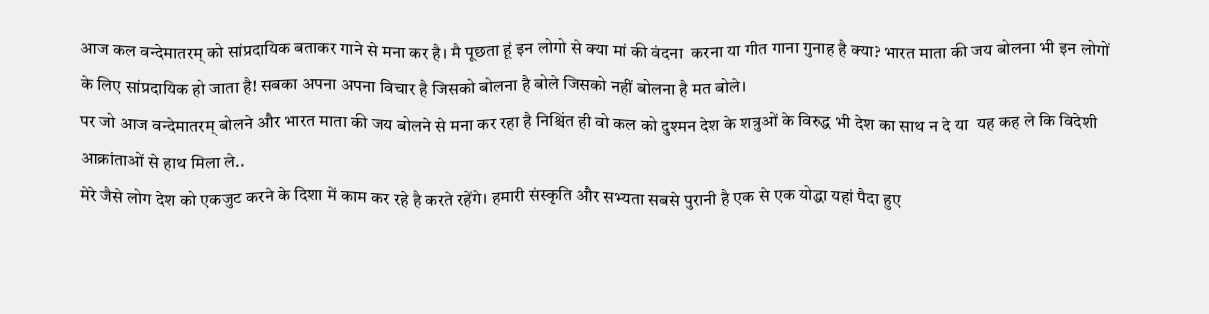आज कल वन्देमातरम् को सांप्रदायिक बताकर गाने से मना कर है। मै पूछता हूं इन लोगो से क्या मां की वंदना  करना या गीत गाना गुनाह है क्या? भारत माता की जय बोलना भी इन लोगों के लिए सांप्रदायिक हो जाता है! सबका अपना अपना विचार है जिसको बोलना है बोले जिसको नहीं बोलना है मत बोले।
पर जो आज वन्देमातरम् बोलने और भारत माता की जय बोलने से मना कर रहा है निश्चिंत ही वो कल को दुश्मन देश के शत्रुओं के विरुद्ध भी देश का साथ न दे या  यह कह ले कि विदेशी आक्रांताओं से हाथ मिला ले..
मेरे जैसे लोग देश को एकजुट करने के दिशा में काम कर रहे है करते रहेंगे। हमारी संस्कृति और सभ्यता सबसे पुरानी है एक से एक योद्धा यहां पैदा हुए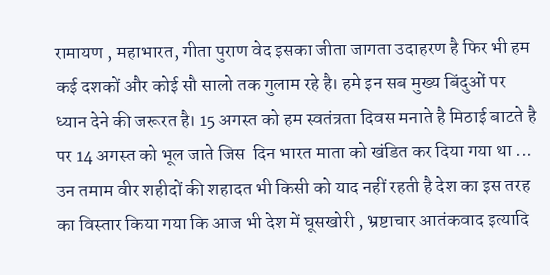रामायण , महाभारत, गीता पुराण वेद इसका जीता जागता उदाहरण है फिर भी हम कई दशकों और कोई सौ सालो तक गुलाम रहे है। हमे इन सब मुख्य बिंदुओं पर ध्यान देने की जरूरत है। 15 अगस्त को हम स्वतंत्रता दिवस मनाते है मिठाई बाटते है पर 14 अगस्त को भूल जाते जिस  दिन भारत माता को खंडित कर दिया गया था ...
उन तमाम वीर शहीदों की शहादत भी किसी को याद नहीं रहती है देश का इस तरह का विस्तार किया गया कि आज भी देश में घूसखोरी , भ्रष्टाचार आतंकवाद इत्यादि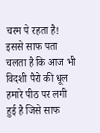चरम पे रहता है!
इससे साफ पता चलता है कि आज भी विदशी पैरो की धूल हमारे पीठ पर लगी हुई है जिसे साफ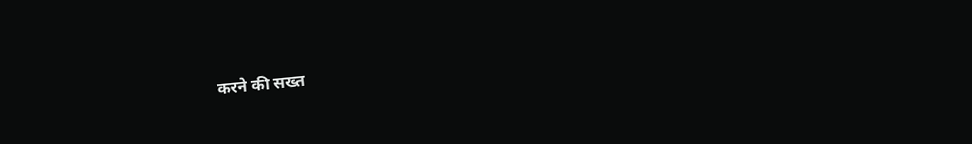करने की सख्त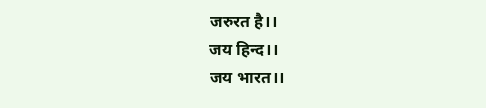जरुरत है।।
जय हिन्द।।
जय भारत।।